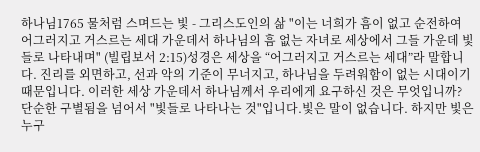하나님1765 물처럼 스며드는 빛 - 그리스도인의 삶 "이는 너희가 흠이 없고 순전하여 어그러지고 거스르는 세대 가운데서 하나님의 흠 없는 자녀로 세상에서 그들 가운데 빛들로 나타내며" (빌립보서 2:15)성경은 세상을 “어그러지고 거스르는 세대”라 말합니다. 진리를 외면하고, 선과 악의 기준이 무너지고, 하나님을 두려워함이 없는 시대이기 때문입니다. 이러한 세상 가운데서 하나님께서 우리에게 요구하신 것은 무엇입니까? 단순한 구별됨을 넘어서 "빛들로 나타나는 것"입니다.빛은 말이 없습니다. 하지만 빛은 누구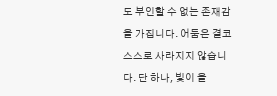도 부인할 수 없는 존재감을 가집니다. 어둠은 결코 스스로 사라지지 않습니다. 단 하나, 빛이 올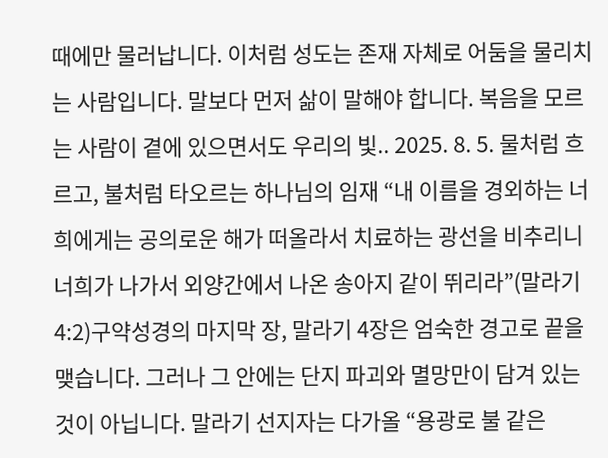때에만 물러납니다. 이처럼 성도는 존재 자체로 어둠을 물리치는 사람입니다. 말보다 먼저 삶이 말해야 합니다. 복음을 모르는 사람이 곁에 있으면서도 우리의 빛.. 2025. 8. 5. 물처럼 흐르고, 불처럼 타오르는 하나님의 임재 “내 이름을 경외하는 너희에게는 공의로운 해가 떠올라서 치료하는 광선을 비추리니 너희가 나가서 외양간에서 나온 송아지 같이 뛰리라”(말라기 4:2)구약성경의 마지막 장, 말라기 4장은 엄숙한 경고로 끝을 맺습니다. 그러나 그 안에는 단지 파괴와 멸망만이 담겨 있는 것이 아닙니다. 말라기 선지자는 다가올 “용광로 불 같은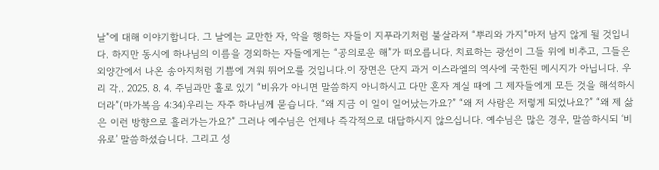날”에 대해 이야기합니다. 그 날에는 교만한 자, 악을 행하는 자들이 지푸라기처럼 불살라져 “뿌리와 가지”마저 남지 않게 될 것입니다. 하지만 동시에 하나님의 이름을 경외하는 자들에게는 “공의로운 해”가 떠오릅니다. 치료하는 광선이 그들 위에 비추고, 그들은 외양간에서 나온 송아지처럼 기쁨에 겨워 뛰어오를 것입니다.이 장면은 단지 과거 이스라엘의 역사에 국한된 메시지가 아닙니다. 우리 각.. 2025. 8. 4. 주님과만 홀로 있기 “비유가 아니면 말씀하지 아니하시고 다만 혼자 계실 때에 그 제자들에게 모든 것을 해석하시더라”(마가복음 4:34)우리는 자주 하나님께 묻습니다. “왜 지금 이 일이 일어났는가요?” “왜 저 사람은 저렇게 되었나요?” “왜 제 삶은 이런 방향으로 흘러가는가요?” 그러나 예수님은 언제나 즉각적으로 대답하시지 않으십니다. 예수님은 많은 경우, 말씀하시되 ‘비유로’ 말씀하셨습니다. 그리고 성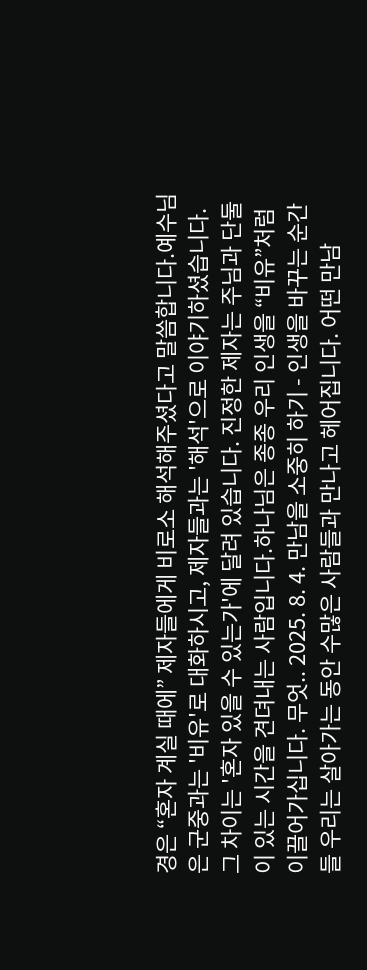경은 “혼자 계실 때에” 제자들에게 비로소 해석해주셨다고 말씀합니다.예수님은 군중과는 '비유'로 대화하시고, 제자들과는 '해석'으로 이야기하셨습니다. 그 차이는 '혼자 있을 수 있는가'에 달려 있습니다. 진정한 제자는 주님과 단둘이 있는 시간을 견뎌내는 사람입니다.하나님은 종종 우리 인생을 “비유”처럼 이끌어가십니다. 무엇.. 2025. 8. 4. 만남을 소중히 하기 - 인생을 바꾸는 순간들 우리는 살아가는 동안 수많은 사람들과 만나고 헤어집니다. 어떤 만남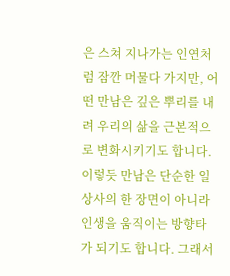은 스쳐 지나가는 인연처럼 잠깐 머물다 가지만, 어떤 만남은 깊은 뿌리를 내려 우리의 삶을 근본적으로 변화시키기도 합니다. 이렇듯 만남은 단순한 일상사의 한 장면이 아니라 인생을 움직이는 방향타가 되기도 합니다. 그래서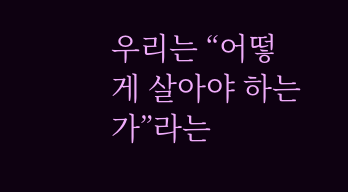우리는 “어떻게 살아야 하는가”라는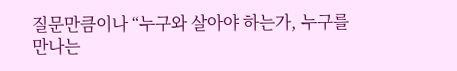질문만큼이나 “누구와 살아야 하는가, 누구를 만나는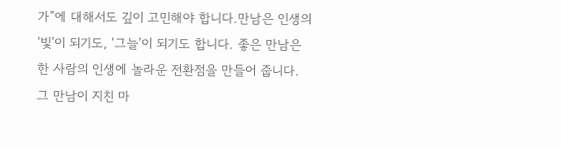가”에 대해서도 깊이 고민해야 합니다.만남은 인생의 ‘빛’이 되기도, ‘그늘’이 되기도 합니다. 좋은 만남은 한 사람의 인생에 놀라운 전환점을 만들어 줍니다. 그 만남이 지친 마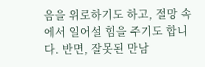음을 위로하기도 하고, 절망 속에서 일어설 힘을 주기도 합니다. 반면, 잘못된 만남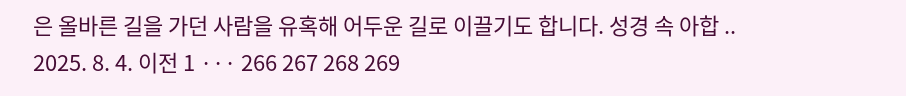은 올바른 길을 가던 사람을 유혹해 어두운 길로 이끌기도 합니다. 성경 속 아합 .. 2025. 8. 4. 이전 1 ··· 266 267 268 269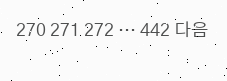270 271 272 ··· 442 다음